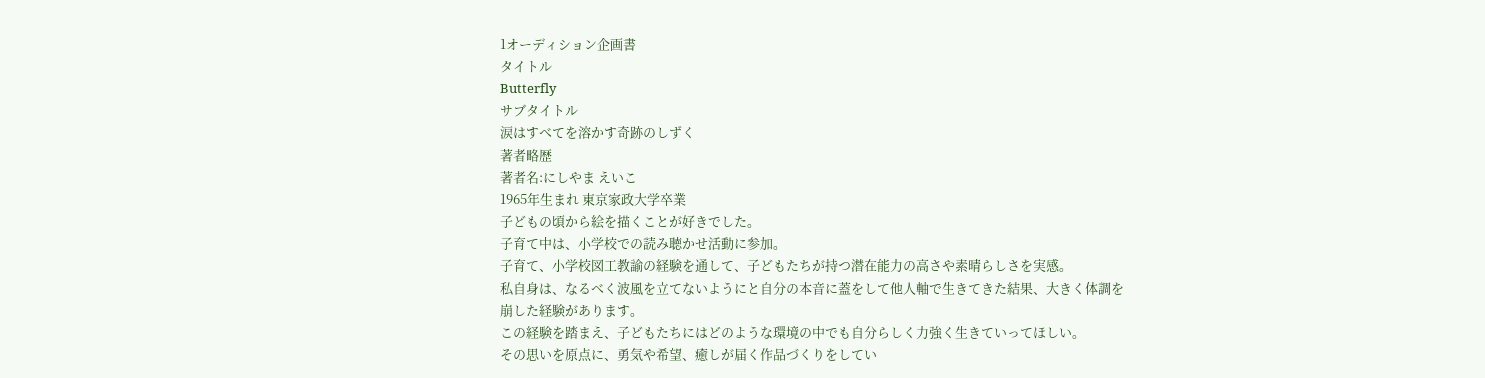1オーディション企画書
タイトル
Butterfly
サブタイトル
涙はすべてを溶かす奇跡のしずく
著者略歴
著者名:にしやま えいこ
1965年生まれ 東京家政大学卒業
子どもの頃から絵を描くことが好きでした。
子育て中は、小学校での読み聴かせ活動に参加。
子育て、小学校図工教諭の経験を通して、子どもたちが持つ潜在能力の高さや素晴らしさを実感。
私自身は、なるべく波風を立てないようにと自分の本音に蓋をして他人軸で生きてきた結果、大きく体調を崩した経験があります。
この経験を踏まえ、子どもたちにはどのような環境の中でも自分らしく力強く生きていってほしい。
その思いを原点に、勇気や希望、癒しが届く作品づくりをしてい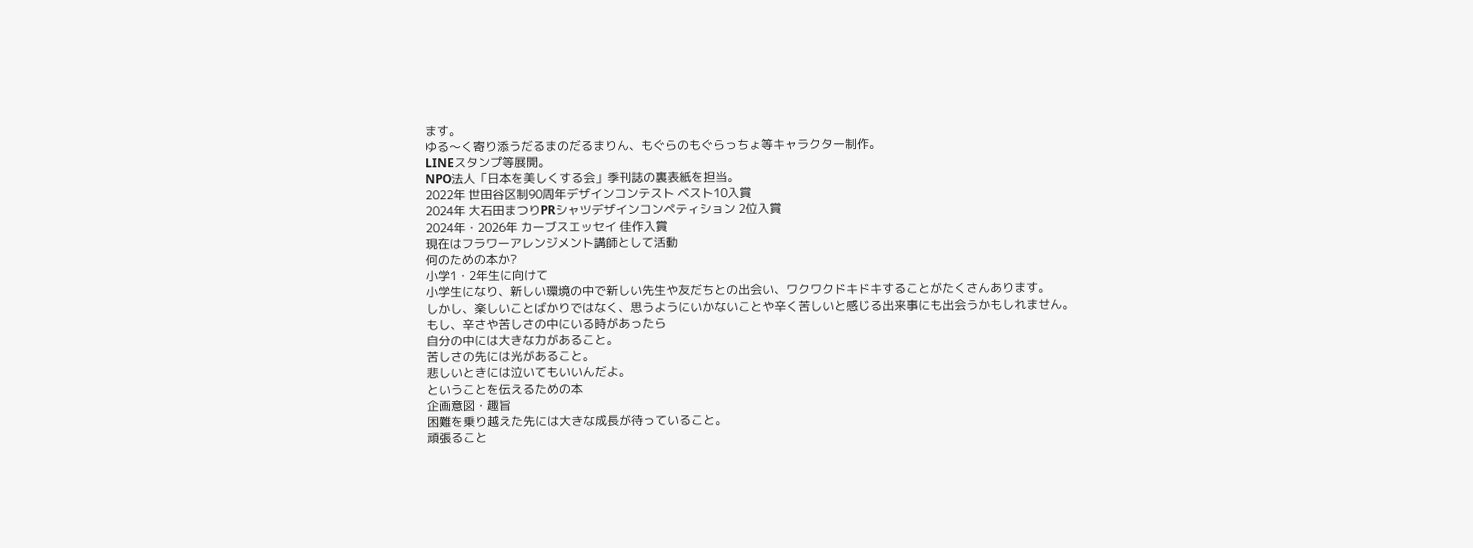ます。
ゆる〜く寄り添うだるまのだるまりん、もぐらのもぐらっちょ等キャラクター制作。
LINEスタンプ等展開。
NPO法人「日本を美しくする会」季刊誌の裏表紙を担当。
2022年 世田谷区制90周年デザインコンテスト ベスト10入賞
2024年 大石田まつりPRシャツデザインコンペティション 2位入賞
2024年・2026年 カーブスエッセイ 佳作入賞
現在はフラワーアレンジメント講師として活動
何のための本か?
小学1・2年生に向けて
小学生になり、新しい環境の中で新しい先生や友だちとの出会い、ワクワクドキドキすることがたくさんあります。
しかし、楽しいことばかりではなく、思うようにいかないことや辛く苦しいと感じる出来事にも出会うかもしれません。
もし、辛さや苦しさの中にいる時があったら
自分の中には大きな力があること。
苦しさの先には光があること。
悲しいときには泣いてもいいんだよ。
ということを伝えるための本
企画意図・趣旨
困難を乗り越えた先には大きな成長が待っていること。
頑張ること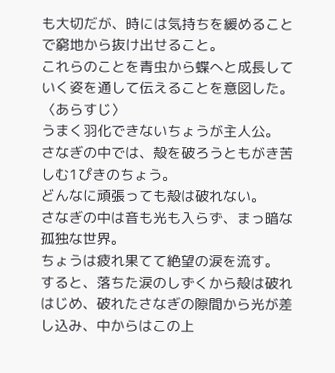も大切だが、時には気持ちを緩めることで窮地から抜け出せること。
これらのことを青虫から蝶へと成長していく姿を通して伝えることを意図した。
〈あらすじ〉
うまく羽化できないちょうが主人公。
さなぎの中では、殻を破ろうともがき苦しむ1ぴきのちょう。
どんなに頑張っても殻は破れない。
さなぎの中は音も光も入らず、まっ暗な孤独な世界。
ちょうは疲れ果てて絶望の涙を流す。
すると、落ちた涙のしずくから殻は破れはじめ、破れたさなぎの隙間から光が差し込み、中からはこの上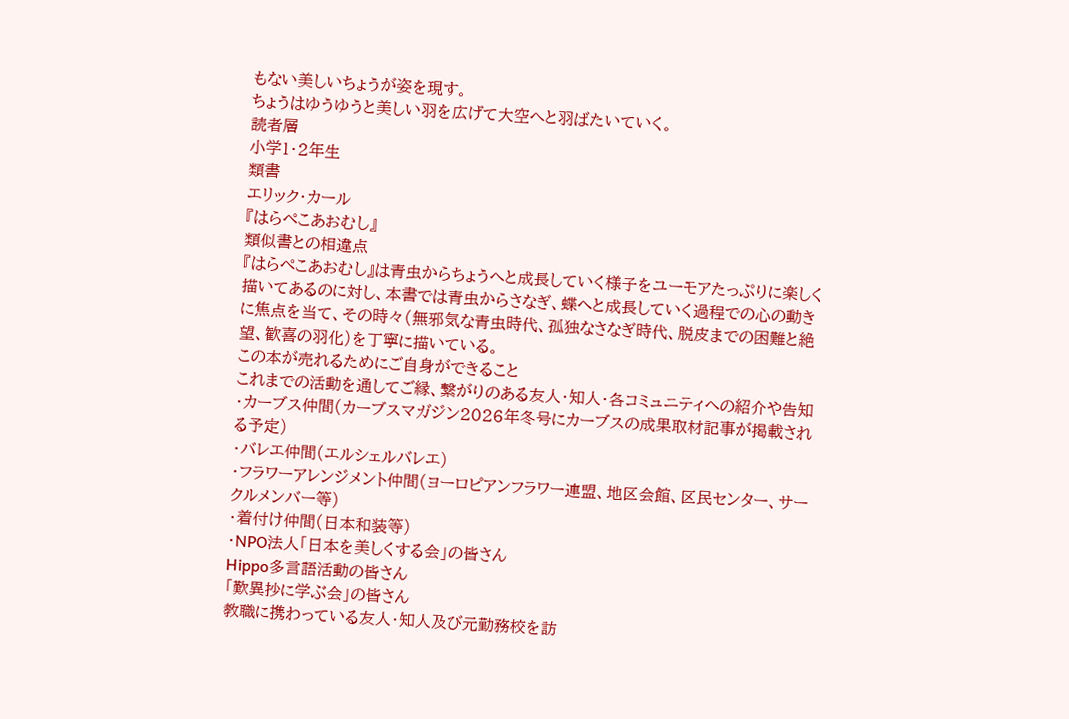もない美しいちょうが姿を現す。
ちょうはゆうゆうと美しい羽を広げて大空へと羽ばたいていく。
読者層
小学1・2年生
類書
エリック・カール
『はらぺこあおむし』
類似書との相違点
『はらぺこあおむし』は青虫からちょうへと成長していく様子をユーモアたっぷりに楽しく描いてあるのに対し、本書では青虫からさなぎ、蝶へと成長していく過程での心の動きに焦点を当て、その時々(無邪気な青虫時代、孤独なさなぎ時代、脱皮までの困難と絶望、歓喜の羽化)を丁寧に描いている。
この本が売れるためにご自身ができること
これまでの活動を通してご縁、繋がりのある友人・知人・各コミュニティへの紹介や告知
・カーブス仲間(カーブスマガジン2026年冬号にカーブスの成果取材記事が掲載される予定)
・バレエ仲間(エルシェルバレエ)
・フラワーアレンジメント仲間(ヨーロピアンフラワー連盟、地区会館、区民センター、サークルメンバー等)
・着付け仲間(日本和装等)
・NPO法人「日本を美しくする会」の皆さん
Hippo多言語活動の皆さん
「歎異抄に学ぶ会」の皆さん
教職に携わっている友人・知人及び元勤務校を訪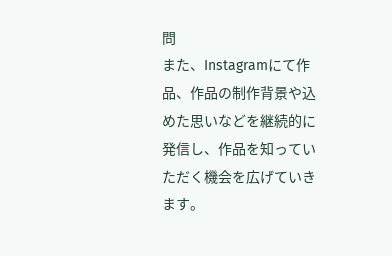問
また、Instagramにて作品、作品の制作背景や込めた思いなどを継続的に発信し、作品を知っていただく機会を広げていきます。